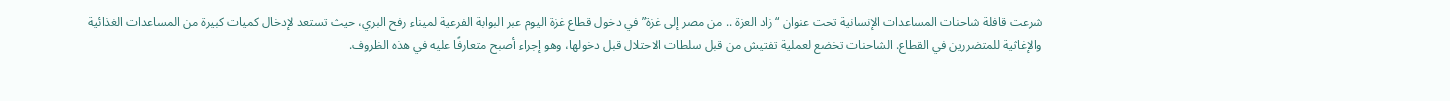شرعت قافلة شاحنات المساعدات الإنسانية تحت عنوان “زاد العزة .. من مصر إلى غزة” في دخول قطاع غزة اليوم عبر البوابة الفرعية لميناء رفح البري، حيث تستعد لإدخال كميات كبيرة من المساعدات الغذائية والإغاثية للمتضررين في القطاع. الشاحنات تخضع لعملية تفتيش من قبل سلطات الاحتلال قبل دخولها، وهو إجراء أصبح متعارفًا عليه في هذه الظروف.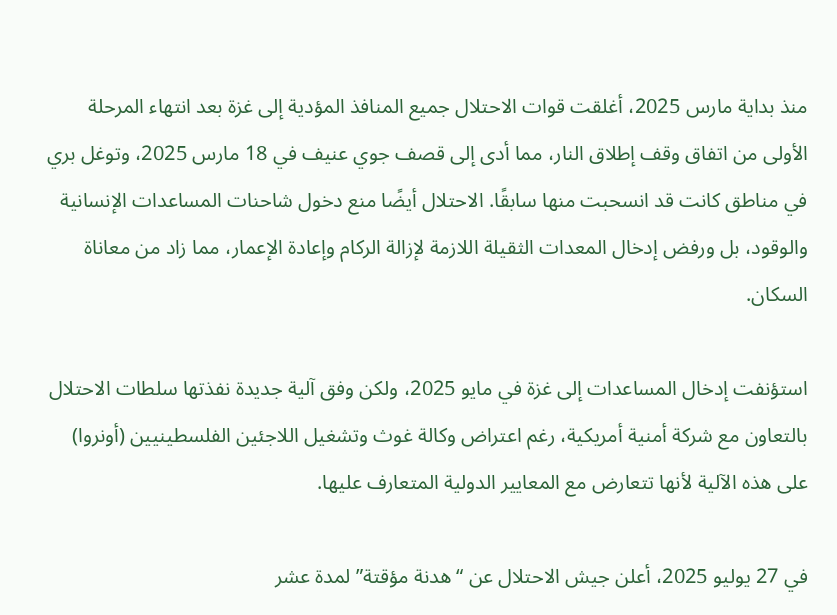منذ بداية مارس 2025، أغلقت قوات الاحتلال جميع المنافذ المؤدية إلى غزة بعد انتهاء المرحلة الأولى من اتفاق وقف إطلاق النار، مما أدى إلى قصف جوي عنيف في 18 مارس 2025، وتوغل بري في مناطق كانت قد انسحبت منها سابقًا. الاحتلال أيضًا منع دخول شاحنات المساعدات الإنسانية والوقود، بل ورفض إدخال المعدات الثقيلة اللازمة لإزالة الركام وإعادة الإعمار، مما زاد من معاناة السكان.

استؤنفت إدخال المساعدات إلى غزة في مايو 2025، ولكن وفق آلية جديدة نفذتها سلطات الاحتلال بالتعاون مع شركة أمنية أمريكية، رغم اعتراض وكالة غوث وتشغيل اللاجئين الفلسطينيين (أونروا) على هذه الآلية لأنها تتعارض مع المعايير الدولية المتعارف عليها.

في 27 يوليو 2025، أعلن جيش الاحتلال عن “هدنة مؤقتة” لمدة عشر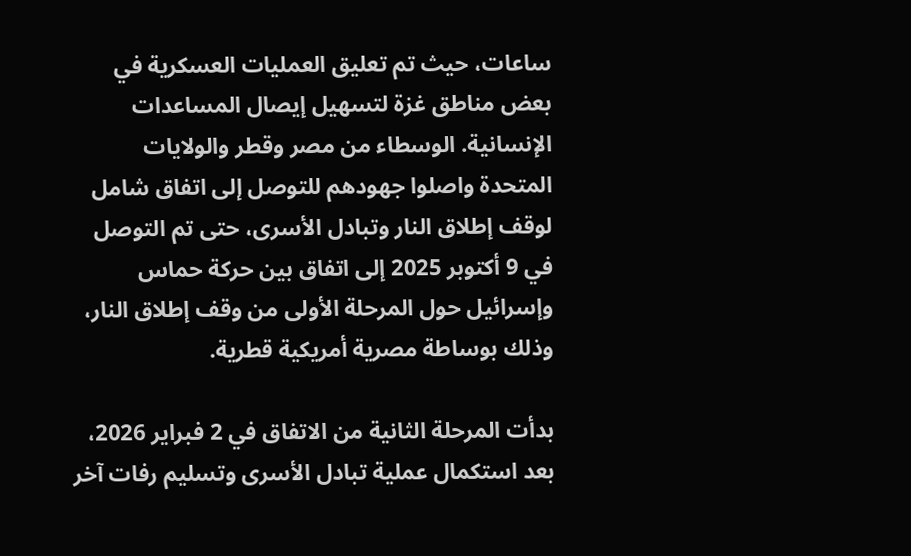ساعات، حيث تم تعليق العمليات العسكرية في بعض مناطق غزة لتسهيل إيصال المساعدات الإنسانية. الوسطاء من مصر وقطر والولايات المتحدة واصلوا جهودهم للتوصل إلى اتفاق شامل لوقف إطلاق النار وتبادل الأسرى، حتى تم التوصل في 9 أكتوبر 2025 إلى اتفاق بين حركة حماس وإسرائيل حول المرحلة الأولى من وقف إطلاق النار، وذلك بوساطة مصرية أمريكية قطرية.

بدأت المرحلة الثانية من الاتفاق في 2 فبراير 2026، بعد استكمال عملية تبادل الأسرى وتسليم رفات آخر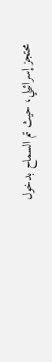محتجز إسرائيلي، حيث تم السماح بدخول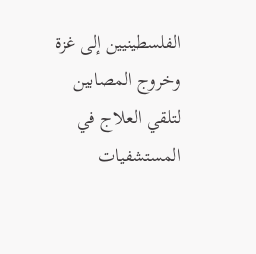الفلسطينيين إلى غزة وخروج المصابين لتلقي العلاج في المستشفيات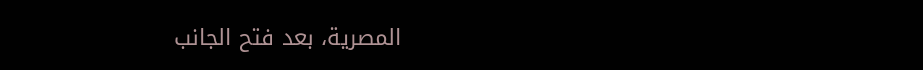المصرية، بعد فتح الجانب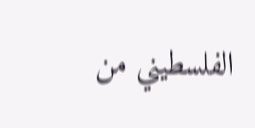الفلسطيني من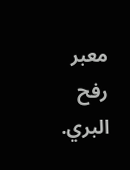معبر رفح البري.